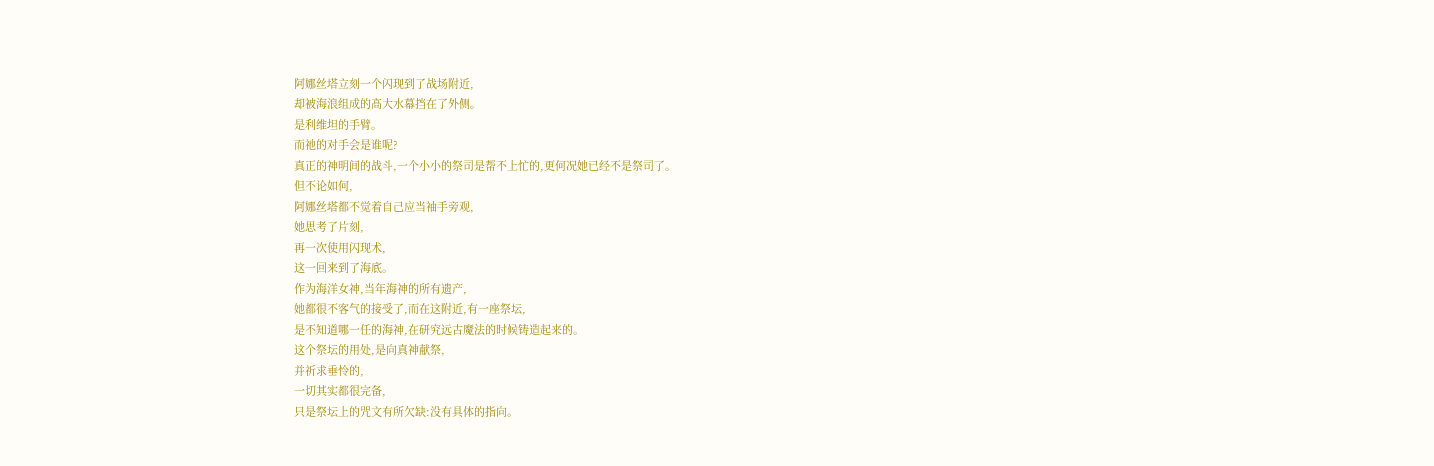阿娜丝塔立刻一个闪现到了战场附近,
却被海浪组成的高大水幕挡在了外侧。
是利维坦的手臂。
而祂的对手会是谁呢?
真正的神明间的战斗,一个小小的祭司是帮不上忙的,更何况她已经不是祭司了。
但不论如何,
阿娜丝塔都不觉着自己应当袖手旁观,
她思考了片刻,
再一次使用闪现术,
这一回来到了海底。
作为海洋女神,当年海神的所有遗产,
她都很不客气的接受了,而在这附近,有一座祭坛,
是不知道哪一任的海神,在研究远古魔法的时候铸造起来的。
这个祭坛的用处,是向真神献祭,
并祈求垂怜的,
一切其实都很完备,
只是祭坛上的咒文有所欠缺:没有具体的指向。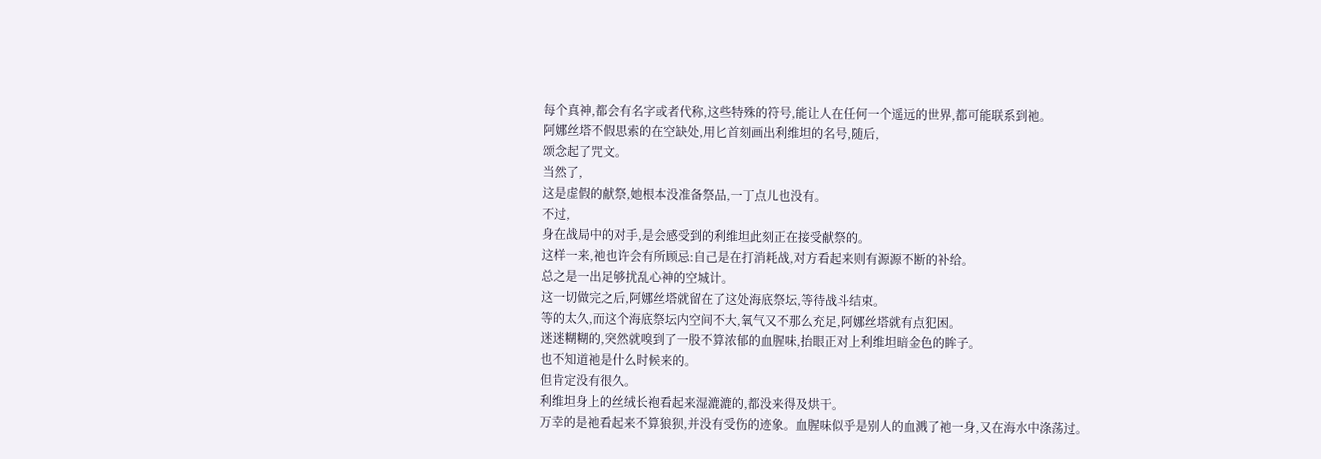每个真神,都会有名字或者代称,这些特殊的符号,能让人在任何一个遥远的世界,都可能联系到祂。
阿娜丝塔不假思索的在空缺处,用匕首刻画出利维坦的名号,随后,
颂念起了咒文。
当然了,
这是虚假的献祭,她根本没准备祭品,一丁点儿也没有。
不过,
身在战局中的对手,是会感受到的利维坦此刻正在接受献祭的。
这样一来,祂也许会有所顾忌:自己是在打消耗战,对方看起来则有源源不断的补给。
总之是一出足够扰乱心神的空城计。
这一切做完之后,阿娜丝塔就留在了这处海底祭坛,等待战斗结束。
等的太久,而这个海底祭坛内空间不大,氧气又不那么充足,阿娜丝塔就有点犯困。
迷迷糊糊的,突然就嗅到了一股不算浓郁的血腥味,抬眼正对上利维坦暗金色的眸子。
也不知道祂是什么时候来的。
但肯定没有很久。
利维坦身上的丝绒长袍看起来湿漉漉的,都没来得及烘干。
万幸的是祂看起来不算狼狈,并没有受伤的迹象。血腥味似乎是别人的血溅了祂一身,又在海水中涤荡过。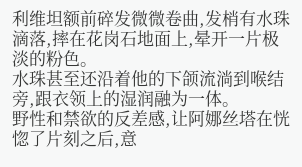利维坦额前碎发微微卷曲,发梢有水珠滴落,摔在花岗石地面上,晕开一片极淡的粉色。
水珠甚至还沿着他的下颌流淌到喉结旁,跟衣领上的湿润融为一体。
野性和禁欲的反差感,让阿娜丝塔在恍惚了片刻之后,意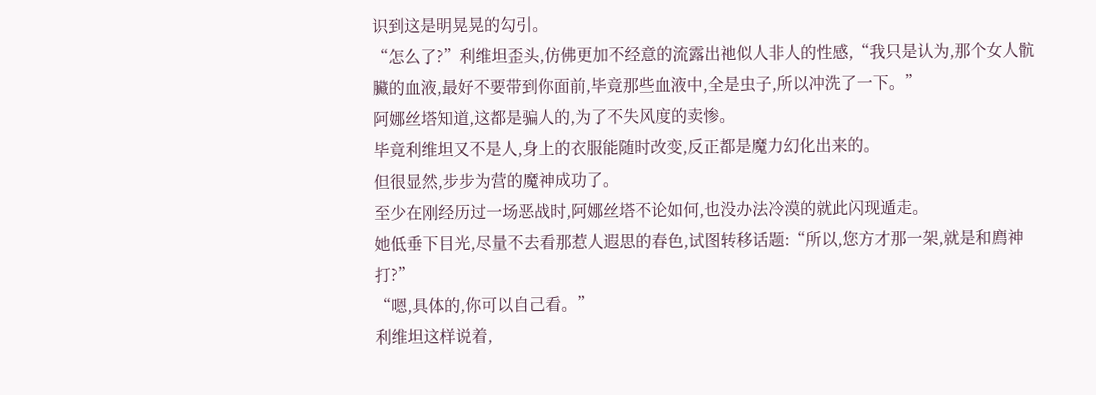识到这是明晃晃的勾引。
“怎么了?”利维坦歪头,仿佛更加不经意的流露出祂似人非人的性感,“我只是认为,那个女人骯臟的血液,最好不要带到你面前,毕竟那些血液中,全是虫子,所以冲洗了一下。”
阿娜丝塔知道,这都是骗人的,为了不失风度的卖惨。
毕竟利维坦又不是人,身上的衣服能随时改变,反正都是魔力幻化出来的。
但很显然,步步为营的魔神成功了。
至少在刚经历过一场恶战时,阿娜丝塔不论如何,也没办法冷漠的就此闪现遁走。
她低垂下目光,尽量不去看那惹人遐思的春色,试图转移话题:“所以,您方才那一架,就是和廌神打?”
“嗯,具体的,你可以自己看。”
利维坦这样说着,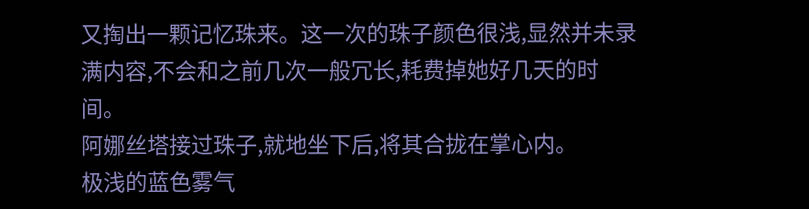又掏出一颗记忆珠来。这一次的珠子颜色很浅,显然并未录满内容,不会和之前几次一般冗长,耗费掉她好几天的时间。
阿娜丝塔接过珠子,就地坐下后,将其合拢在掌心内。
极浅的蓝色雾气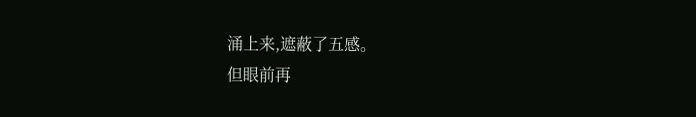涌上来,遮蔽了五感。
但眼前再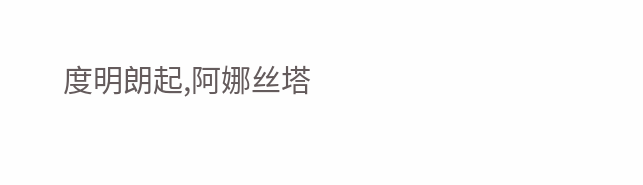度明朗起,阿娜丝塔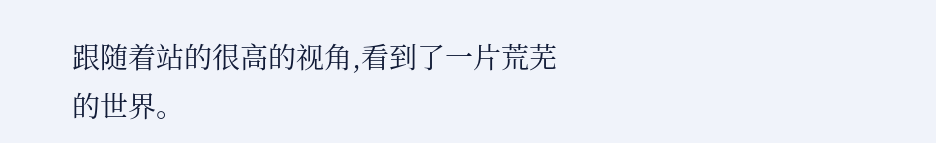跟随着站的很高的视角,看到了一片荒芜的世界。